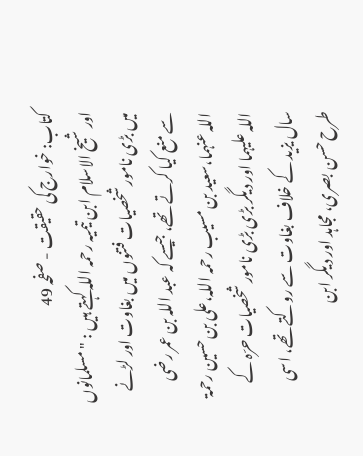کتاب: خوارج کی حقیقت - صفحہ 49
اور شیخ الاسلام ابن تیمیہ رحمہ اللہ کہتے ہیں : "مسلمانوں میں بڑی نامور شخصیات فتنوں میں بغاوت اور لڑنے سے منع کیا کرتے تھے، جیسے کہ عبد اللہ بن عمر رضی اللہ عنہما،سعید بن مسیب رحمہ اللہ،علی بن حسین رحمۃ اللہ علیہما اور دیگر بڑی بڑی نامور شخصیات حرّہ کے سال یزید کے خلاف بغاوت سے روکتے تھے، اسی طرح حسن بصری، مجاہد اور دیگر ابن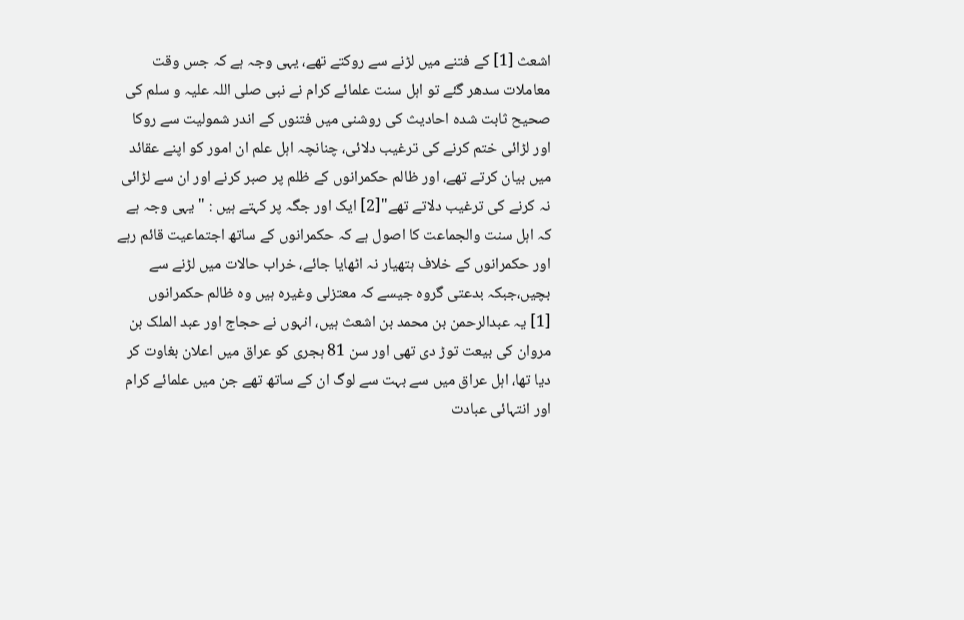اشعث [1] کے فتنے میں لڑنے سے روکتے تھے، یہی وجہ ہے کہ جس وقت معاملات سدھر گئے تو اہل سنت علمائے کرام نے نبی صلی اللہ علیہ و سلم کی صحیح ثابت شدہ احادیث کی روشنی میں فتنوں کے اندر شمولیت سے روکا اور لڑائی ختم کرنے کی ترغیب دلائی، چنانچہ اہل علم ان امور کو اپنے عقائد میں بیان کرتے تھے، اور ظالم حکمرانوں کے ظلم پر صبر کرنے اور ان سے لڑائی نہ کرنے کی ترغیب دلاتے تھے"[2] ایک اور جگہ پر کہتے ہیں : "یہی وجہ ہے کہ اہل سنت والجماعت کا اصول ہے کہ حکمرانوں کے ساتھ اجتماعیت قائم رہے اور حکمرانوں کے خلاف ہتھیار نہ اٹھایا جائے، خراب حالات میں لڑنے سے بچیں،جبکہ بدعتی گروہ جیسے کہ معتزلی وغیرہ ہیں وہ ظالم حکمرانوں
[1] یہ عبدالرحمن بن محمد بن اشعث ہیں، انہوں نے حجاج اور عبد الملک بن مروان کی بیعت توڑ دی تھی اور سن 81 ہجری کو عراق میں اعلان بغاوت کر دیا تھا، اہل عراق میں سے بہت سے لوگ ان کے ساتھ تھے جن میں علمائے کرام اور انتہائی عبادت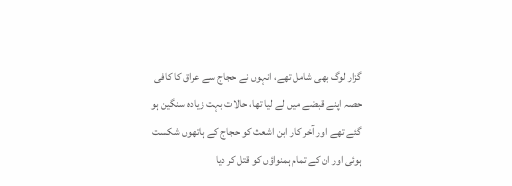گزار لوگ بھی شامل تھے، انہوں نے حجاج سے عراق کا کافی حصہ اپنے قبضے میں لے لیا تھا، حالات بہت زیادہ سنگین ہو گئے تھے اور آخر کار ابن اشعث کو حجاج کے ہاتھوں شکست ہوئی اور ان کے تمام ہمنواؤں کو قتل کر دیا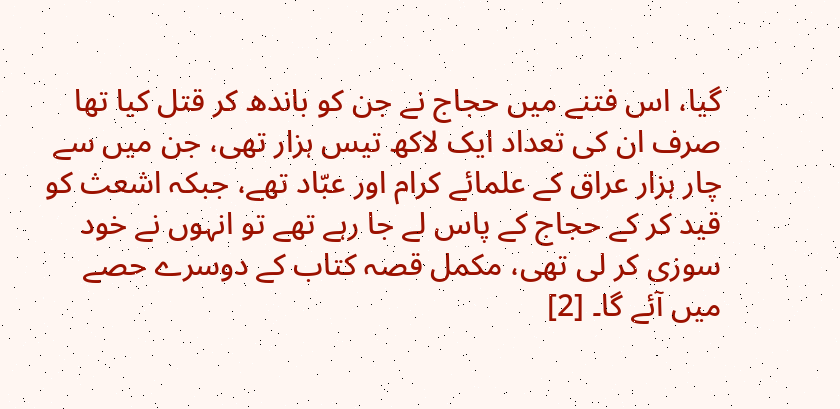گیا، اس فتنے میں حجاج نے جن کو باندھ کر قتل کیا تھا صرف ان کی تعداد ایک لاکھ تیس ہزار تھی، جن میں سے چار ہزار عراق کے علمائے کرام اور عبّاد تھے، جبکہ اشعث کو قید کر کے حجاج کے پاس لے جا رہے تھے تو انہوں نے خود سوزی کر لی تھی، مکمل قصہ کتاب کے دوسرے حصے میں آئے گا۔ [2]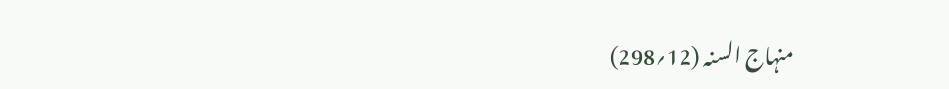منہاج السنہ (12؍298)